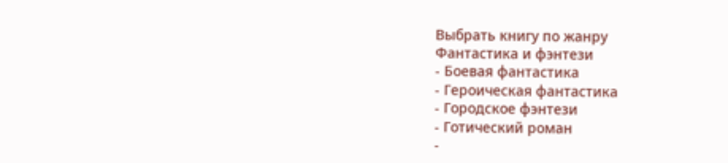Выбрать книгу по жанру
Фантастика и фэнтези
- Боевая фантастика
- Героическая фантастика
- Городское фэнтези
- Готический роман
-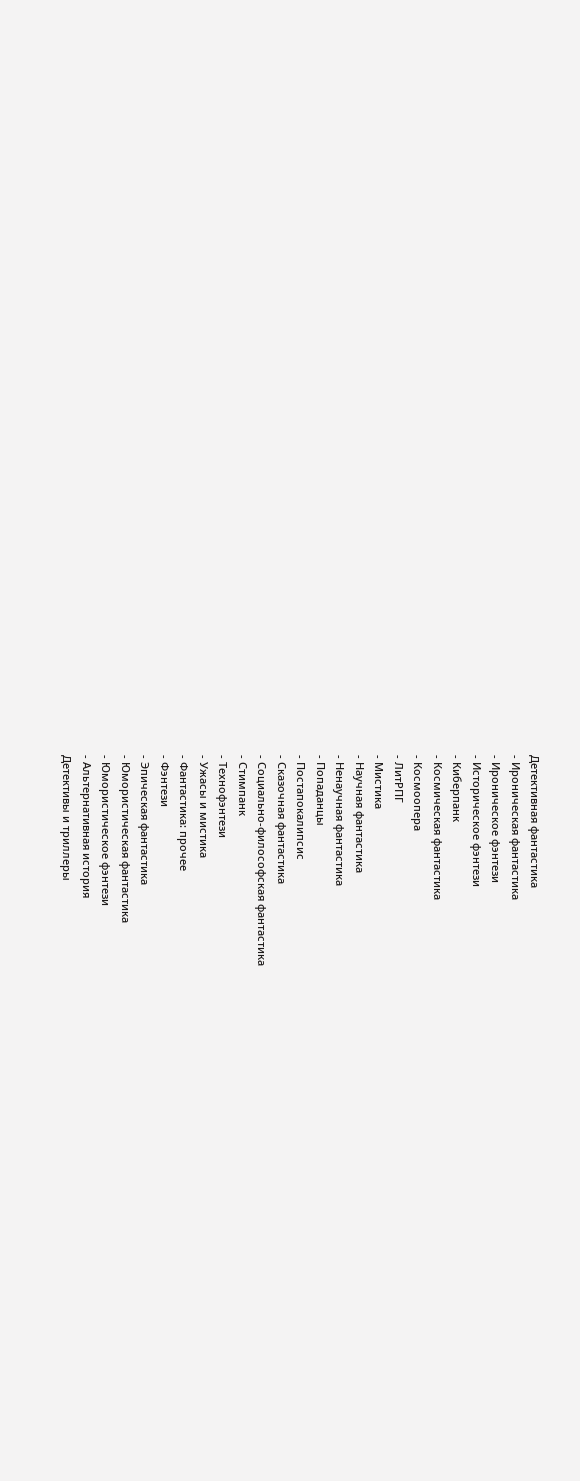Детективная фантастика
- Ироническая фантастика
- Ироническое фэнтези
- Историческое фэнтези
- Киберпанк
- Космическая фантастика
- Космоопера
- ЛитРПГ
- Мистика
- Научная фантастика
- Ненаучная фантастика
- Попаданцы
- Постапокалипсис
- Сказочная фантастика
- Социально-философская фантастика
- Стимпанк
- Технофэнтези
- Ужасы и мистика
- Фантастика: прочее
- Фэнтези
- Эпическая фантастика
- Юмористическая фантастика
- Юмористическое фэнтези
- Альтернативная история
Детективы и триллеры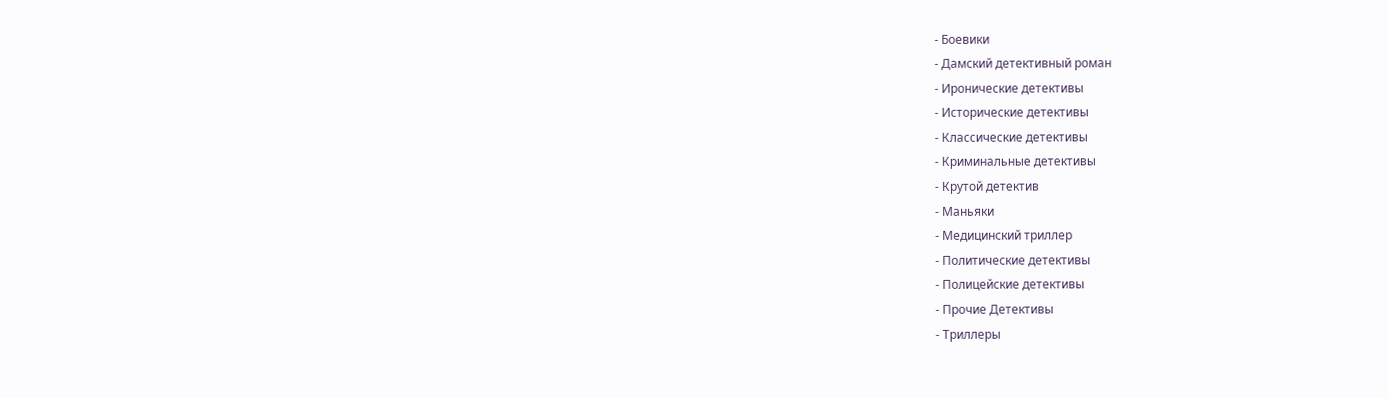- Боевики
- Дамский детективный роман
- Иронические детективы
- Исторические детективы
- Классические детективы
- Криминальные детективы
- Крутой детектив
- Маньяки
- Медицинский триллер
- Политические детективы
- Полицейские детективы
- Прочие Детективы
- Триллеры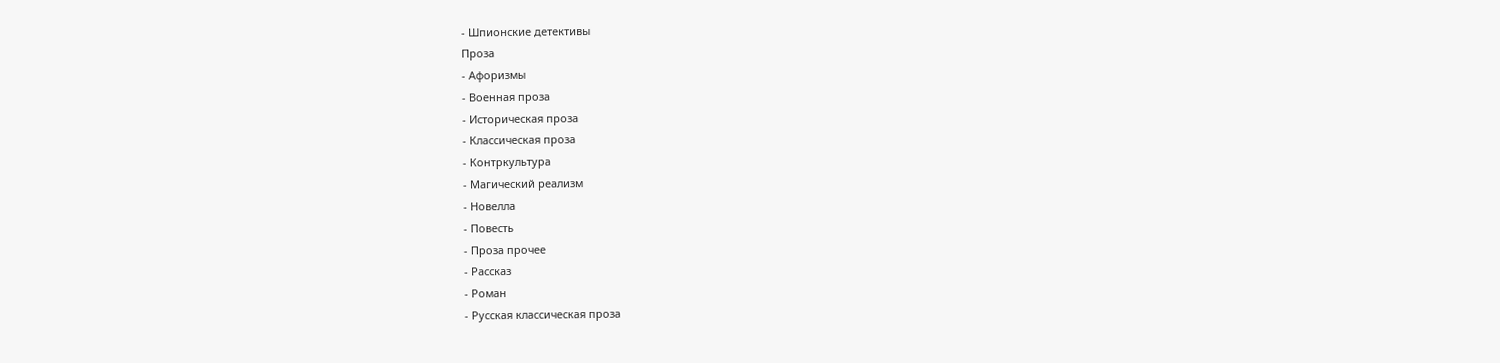- Шпионские детективы
Проза
- Афоризмы
- Военная проза
- Историческая проза
- Классическая проза
- Контркультура
- Магический реализм
- Новелла
- Повесть
- Проза прочее
- Рассказ
- Роман
- Русская классическая проза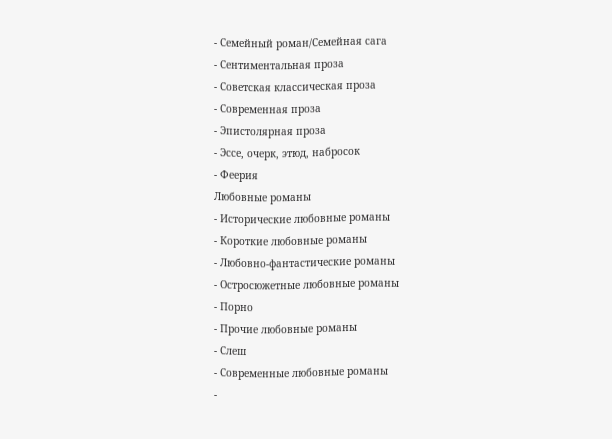- Семейный роман/Семейная сага
- Сентиментальная проза
- Советская классическая проза
- Современная проза
- Эпистолярная проза
- Эссе, очерк, этюд, набросок
- Феерия
Любовные романы
- Исторические любовные романы
- Короткие любовные романы
- Любовно-фантастические романы
- Остросюжетные любовные романы
- Порно
- Прочие любовные романы
- Слеш
- Современные любовные романы
-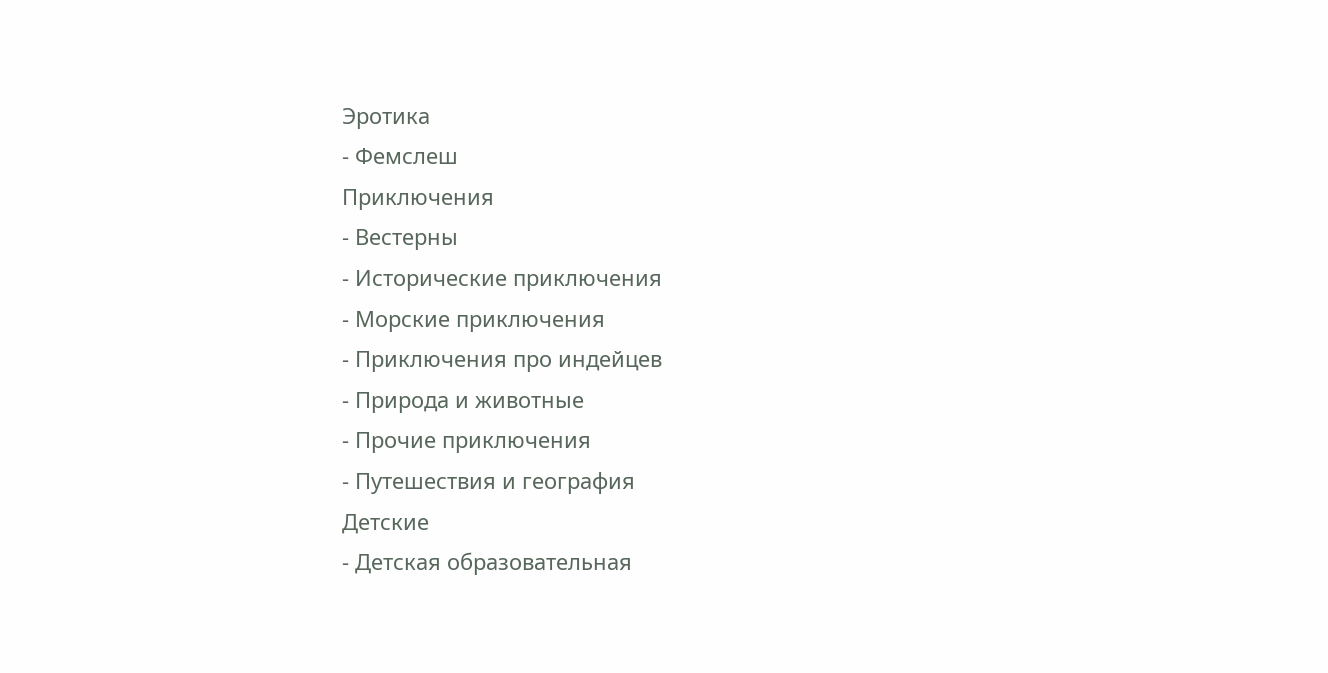Эротика
- Фемслеш
Приключения
- Вестерны
- Исторические приключения
- Морские приключения
- Приключения про индейцев
- Природа и животные
- Прочие приключения
- Путешествия и география
Детские
- Детская образовательная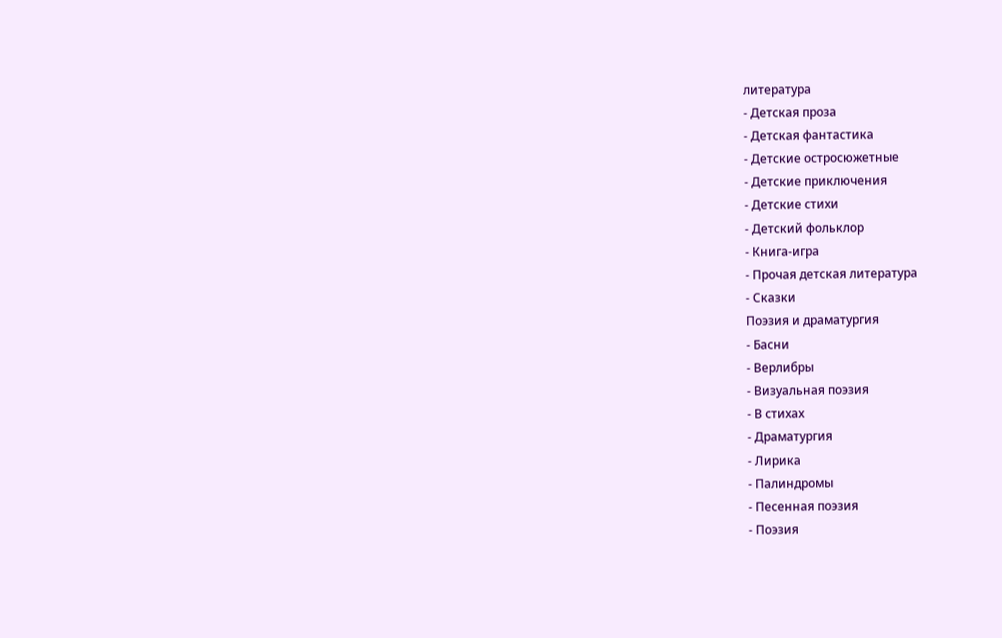литература
- Детская проза
- Детская фантастика
- Детские остросюжетные
- Детские приключения
- Детские стихи
- Детский фольклор
- Книга-игра
- Прочая детская литература
- Сказки
Поэзия и драматургия
- Басни
- Верлибры
- Визуальная поэзия
- В стихах
- Драматургия
- Лирика
- Палиндромы
- Песенная поэзия
- Поэзия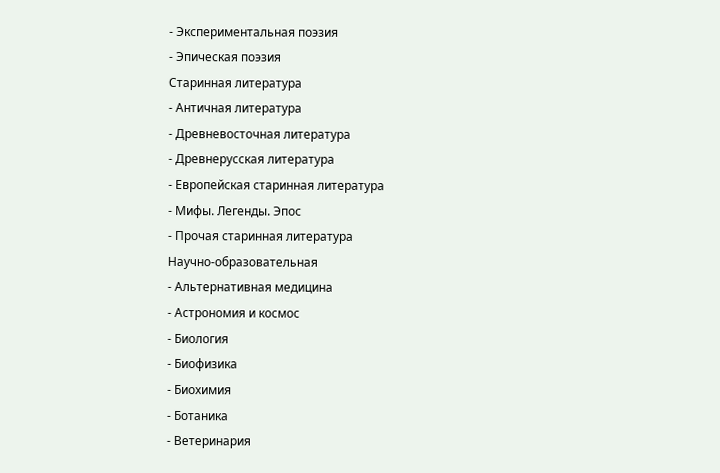- Экспериментальная поэзия
- Эпическая поэзия
Старинная литература
- Античная литература
- Древневосточная литература
- Древнерусская литература
- Европейская старинная литература
- Мифы. Легенды. Эпос
- Прочая старинная литература
Научно-образовательная
- Альтернативная медицина
- Астрономия и космос
- Биология
- Биофизика
- Биохимия
- Ботаника
- Ветеринария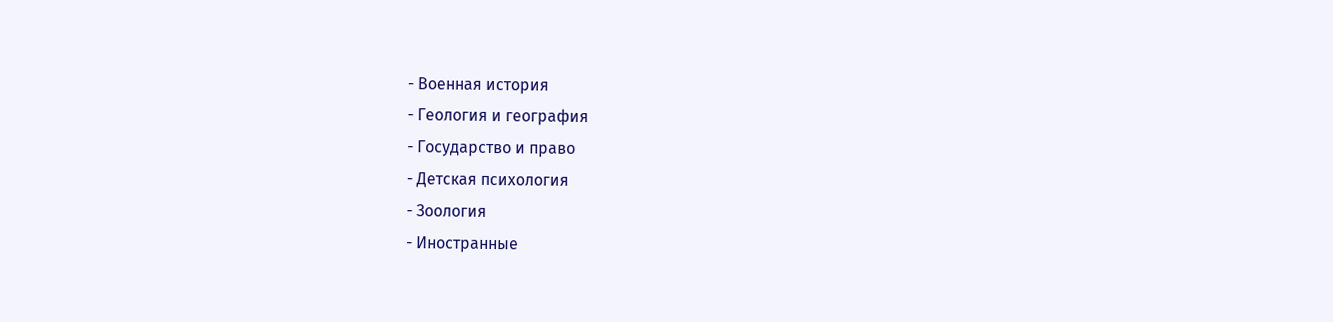- Военная история
- Геология и география
- Государство и право
- Детская психология
- Зоология
- Иностранные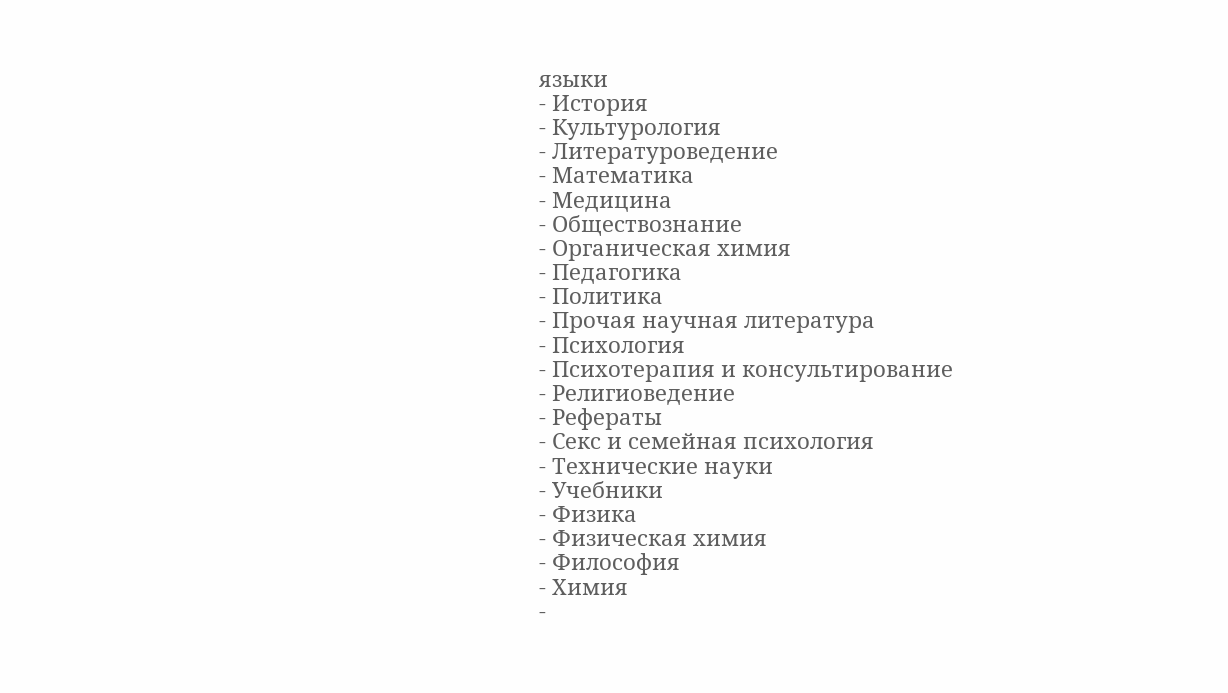языки
- История
- Культурология
- Литературоведение
- Математика
- Медицина
- Обществознание
- Органическая химия
- Педагогика
- Политика
- Прочая научная литература
- Психология
- Психотерапия и консультирование
- Религиоведение
- Рефераты
- Секс и семейная психология
- Технические науки
- Учебники
- Физика
- Физическая химия
- Философия
- Химия
-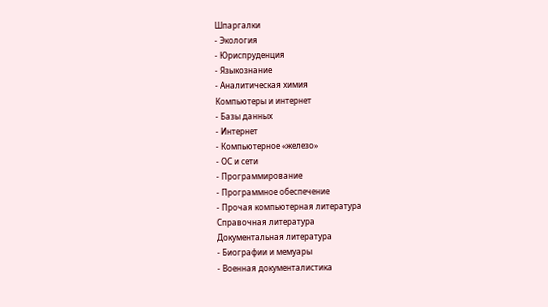Шпаргалки
- Экология
- Юриспруденция
- Языкознание
- Аналитическая химия
Компьютеры и интернет
- Базы данных
- Интернет
- Компьютерное «железо»
- ОС и сети
- Программирование
- Программное обеспечение
- Прочая компьютерная литература
Справочная литература
Документальная литература
- Биографии и мемуары
- Военная документалистика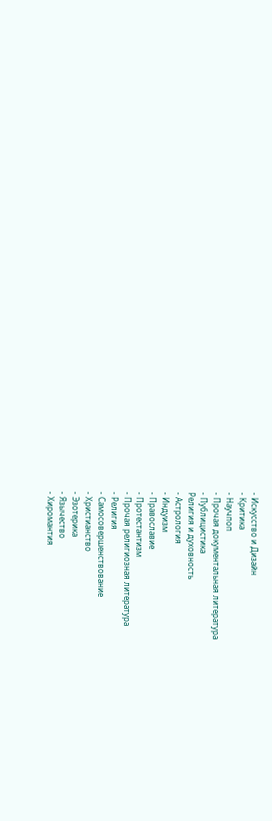- Искусство и Дизайн
- Критика
- Научпоп
- Прочая документальная литература
- Публицистика
Религия и духовность
- Астрология
- Индуизм
- Православие
- Протестантизм
- Прочая религиозная литература
- Религия
- Самосовершенствование
- Христианство
- Эзотерика
- Язычество
- Хиромантия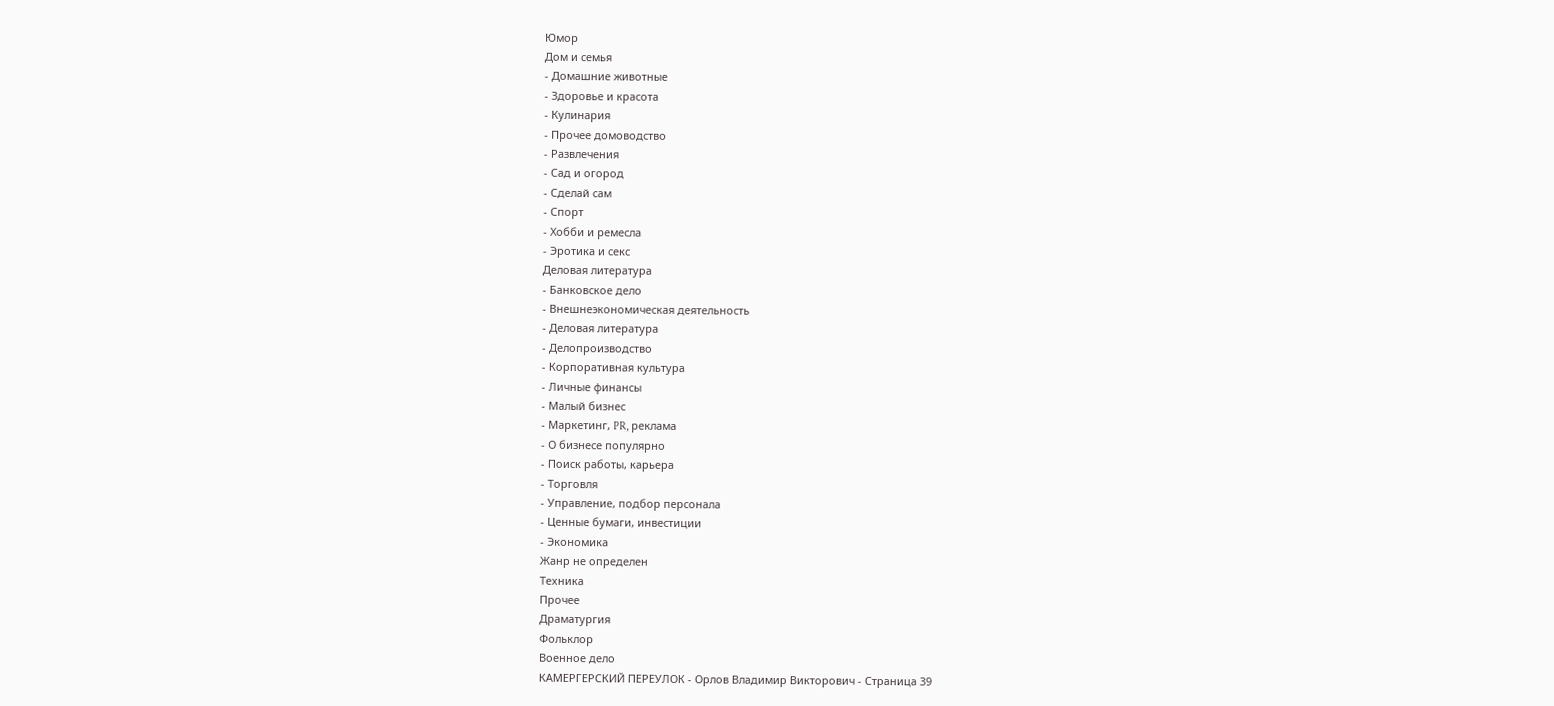Юмор
Дом и семья
- Домашние животные
- Здоровье и красота
- Кулинария
- Прочее домоводство
- Развлечения
- Сад и огород
- Сделай сам
- Спорт
- Хобби и ремесла
- Эротика и секс
Деловая литература
- Банковское дело
- Внешнеэкономическая деятельность
- Деловая литература
- Делопроизводство
- Корпоративная культура
- Личные финансы
- Малый бизнес
- Маркетинг, PR, реклама
- О бизнесе популярно
- Поиск работы, карьера
- Торговля
- Управление, подбор персонала
- Ценные бумаги, инвестиции
- Экономика
Жанр не определен
Техника
Прочее
Драматургия
Фольклор
Военное дело
КАМЕРГЕРСКИЙ ПЕРЕУЛОК - Орлов Владимир Викторович - Страница 39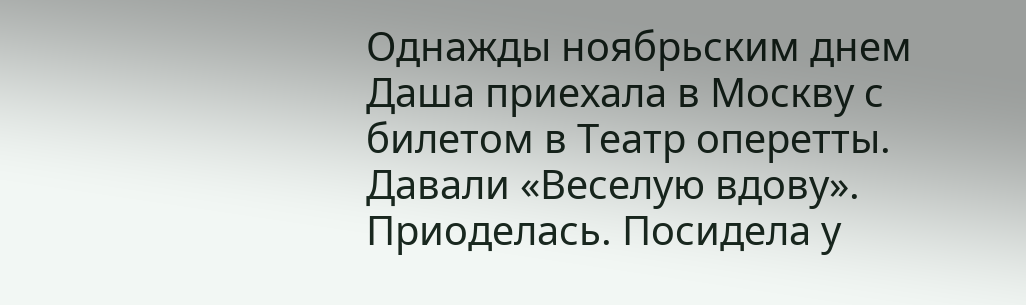Однажды ноябрьским днем Даша приехала в Москву с билетом в Театр оперетты. Давали «Веселую вдову». Приоделась. Посидела у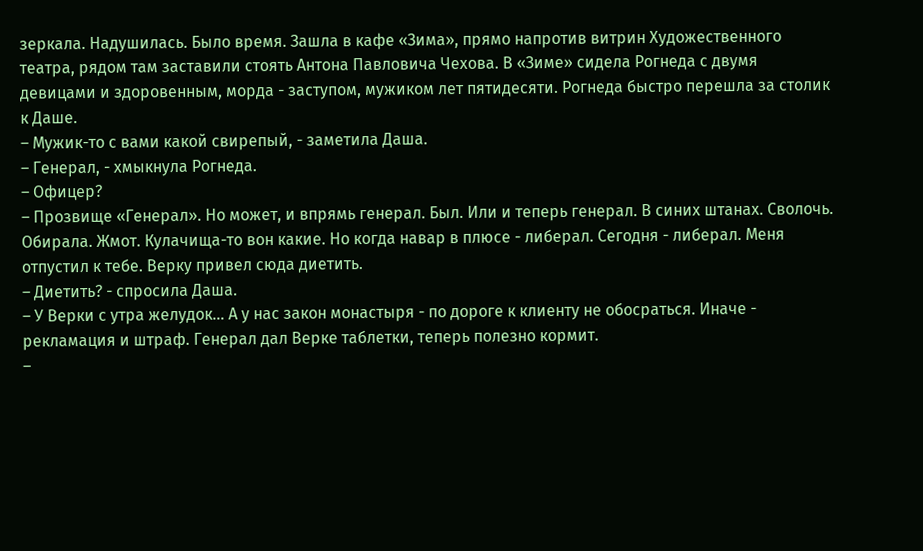зеркала. Надушилась. Было время. Зашла в кафе «Зима», прямо напротив витрин Художественного театра, рядом там заставили стоять Антона Павловича Чехова. В «Зиме» сидела Рогнеда с двумя девицами и здоровенным, морда - заступом, мужиком лет пятидесяти. Рогнеда быстро перешла за столик к Даше.
– Мужик-то с вами какой свирепый, - заметила Даша.
– Генерал, - хмыкнула Рогнеда.
– Офицер?
– Прозвище «Генерал». Но может, и впрямь генерал. Был. Или и теперь генерал. В синих штанах. Сволочь. Обирала. Жмот. Кулачища-то вон какие. Но когда навар в плюсе - либерал. Сегодня - либерал. Меня отпустил к тебе. Верку привел сюда диетить.
– Диетить? - спросила Даша.
– У Верки с утра желудок… А у нас закон монастыря - по дороге к клиенту не обосраться. Иначе - рекламация и штраф. Генерал дал Верке таблетки, теперь полезно кормит.
–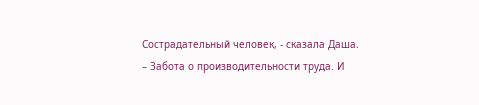Сострадательный человек, - сказала Даша.
– Забота о производительности труда. И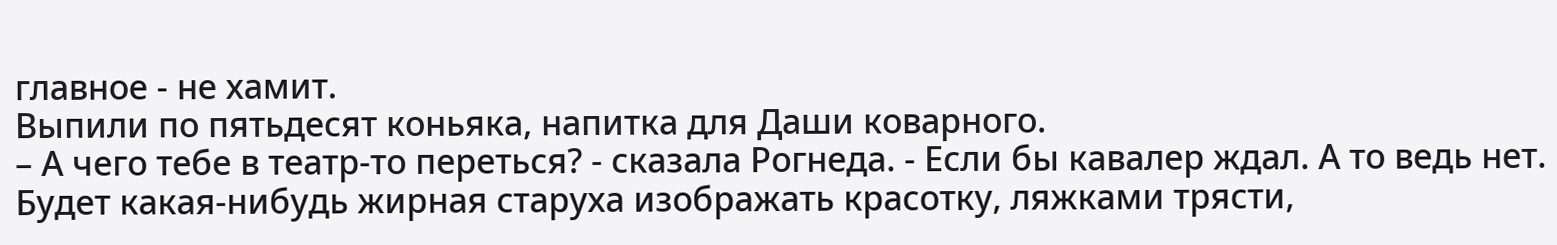главное - не хамит.
Выпили по пятьдесят коньяка, напитка для Даши коварного.
– А чего тебе в театр-то переться? - сказала Рогнеда. - Если бы кавалер ждал. А то ведь нет. Будет какая-нибудь жирная старуха изображать красотку, ляжками трясти,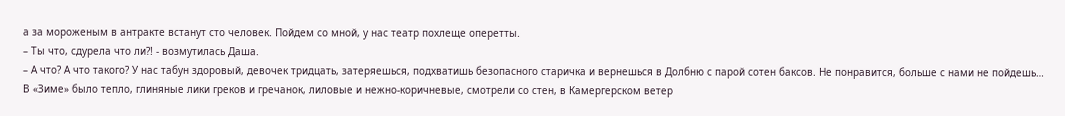а за мороженым в антракте встанут сто человек. Пойдем со мной, у нас театр похлеще оперетты.
– Ты что, сдурела что ли?! - возмутилась Даша.
– А что? А что такого? У нас табун здоровый, девочек тридцать, затеряешься, подхватишь безопасного старичка и вернешься в Долбню с парой сотен баксов. Не понравится, больше с нами не пойдешь…
В «Зиме» было тепло, глиняные лики греков и гречанок, лиловые и нежно-коричневые, смотрели со стен, в Камергерском ветер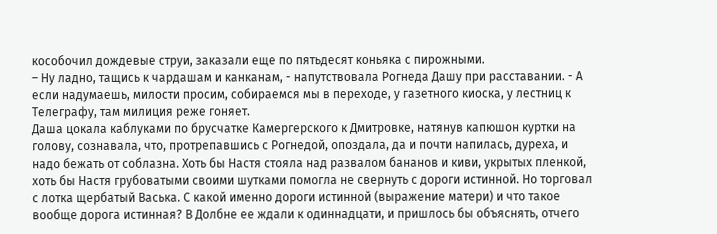кособочил дождевые струи, заказали еще по пятьдесят коньяка с пирожными.
– Ну ладно, тащись к чардашам и канканам, - напутствовала Рогнеда Дашу при расставании. - А если надумаешь, милости просим, собираемся мы в переходе, у газетного киоска, у лестниц к Телеграфу, там милиция реже гоняет.
Даша цокала каблуками по брусчатке Камергерского к Дмитровке, натянув капюшон куртки на голову, сознавала, что, протрепавшись с Рогнедой, опоздала, да и почти напилась, дуреха, и надо бежать от соблазна. Хоть бы Настя стояла над развалом бананов и киви, укрытых пленкой, хоть бы Настя грубоватыми своими шутками помогла не свернуть с дороги истинной. Но торговал с лотка щербатый Васька. С какой именно дороги истинной (выражение матери) и что такое вообще дорога истинная? В Долбне ее ждали к одиннадцати, и пришлось бы объяснять, отчего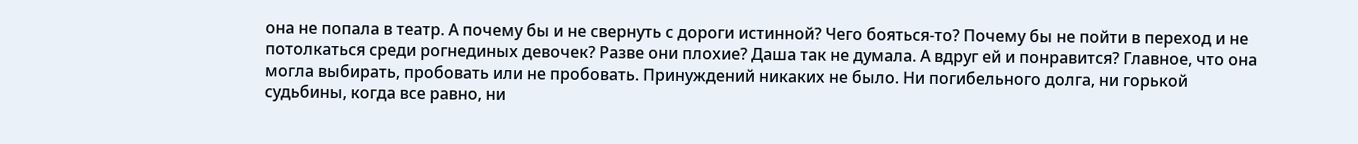она не попала в театр. А почему бы и не свернуть с дороги истинной? Чего бояться-то? Почему бы не пойти в переход и не потолкаться среди рогнединых девочек? Разве они плохие? Даша так не думала. А вдруг ей и понравится? Главное, что она могла выбирать, пробовать или не пробовать. Принуждений никаких не было. Ни погибельного долга, ни горькой судьбины, когда все равно, ни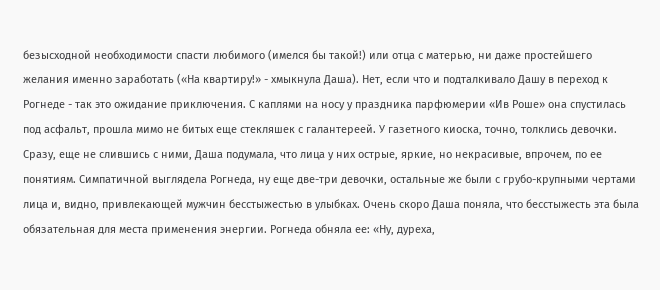безысходной необходимости спасти любимого (имелся бы такой!) или отца с матерью, ни даже простейшего желания именно заработать («На квартиру!» - хмыкнула Даша). Нет, если что и подталкивало Дашу в переход к Рогнеде - так это ожидание приключения. С каплями на носу у праздника парфюмерии «Ив Роше» она спустилась под асфальт, прошла мимо не битых еще стекляшек с галантереей. У газетного киоска, точно, толклись девочки. Сразу, еще не слившись с ними, Даша подумала, что лица у них острые, яркие, но некрасивые, впрочем, по ее понятиям. Симпатичной выглядела Рогнеда, ну еще две-три девочки, остальные же были с грубо-крупными чертами лица и, видно, привлекающей мужчин бесстыжестью в улыбках. Очень скоро Даша поняла, что бесстыжесть эта была обязательная для места применения энергии. Рогнеда обняла ее: «Ну, дуреха,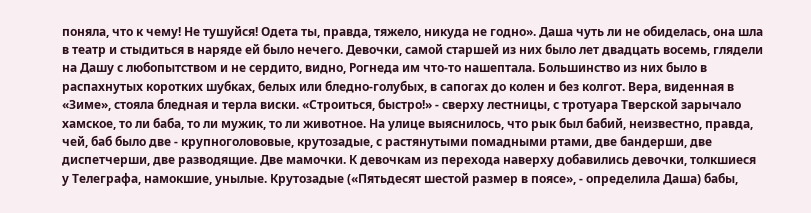поняла, что к чему! Не тушуйся! Одета ты, правда, тяжело, никуда не годно». Даша чуть ли не обиделась, она шла в театр и стыдиться в наряде ей было нечего. Девочки, самой старшей из них было лет двадцать восемь, глядели на Дашу с любопытством и не сердито, видно, Рогнеда им что-то нашептала. Большинство из них было в распахнутых коротких шубках, белых или бледно-голубых, в сапогах до колен и без колгот. Вера, виденная в «Зиме», стояла бледная и терла виски. «Строиться, быстро!» - сверху лестницы, с тротуара Тверской зарычало хамское, то ли баба, то ли мужик, то ли животное. На улице выяснилось, что рык был бабий, неизвестно, правда, чей, баб было две - крупноголововые, крутозадые, с растянутыми помадными ртами, две бандерши, две диспетчерши, две разводящие. Две мамочки. К девочкам из перехода наверху добавились девочки, толкшиеся у Телеграфа, намокшие, унылые. Крутозадые («Пятьдесят шестой размер в поясе», - определила Даша) бабы,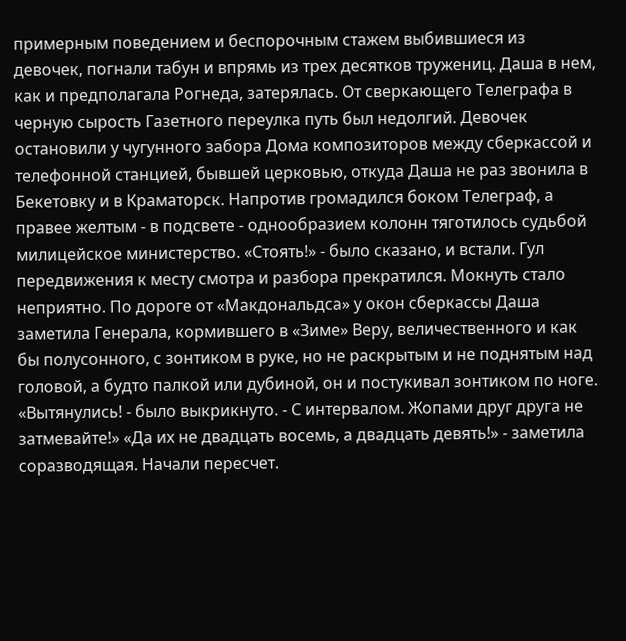примерным поведением и беспорочным стажем выбившиеся из девочек, погнали табун и впрямь из трех десятков тружениц. Даша в нем, как и предполагала Рогнеда, затерялась. От сверкающего Телеграфа в черную сырость Газетного переулка путь был недолгий. Девочек остановили у чугунного забора Дома композиторов между сберкассой и телефонной станцией, бывшей церковью, откуда Даша не раз звонила в Бекетовку и в Краматорск. Напротив громадился боком Телеграф, а правее желтым - в подсвете - однообразием колонн тяготилось судьбой милицейское министерство. «Стоять!» - было сказано, и встали. Гул передвижения к месту смотра и разбора прекратился. Мокнуть стало неприятно. По дороге от «Макдональдса» у окон сберкассы Даша заметила Генерала, кормившего в «Зиме» Веру, величественного и как бы полусонного, с зонтиком в руке, но не раскрытым и не поднятым над головой, а будто палкой или дубиной, он и постукивал зонтиком по ноге. «Вытянулись! - было выкрикнуто. - С интервалом. Жопами друг друга не затмевайте!» «Да их не двадцать восемь, а двадцать девять!» - заметила соразводящая. Начали пересчет.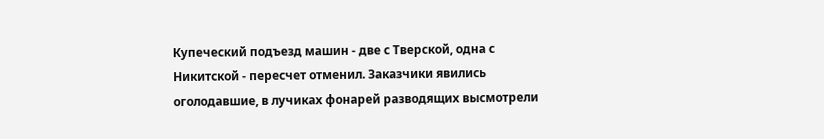Купеческий подъезд машин - две с Тверской, одна с Никитской - пересчет отменил. Заказчики явились оголодавшие, в лучиках фонарей разводящих высмотрели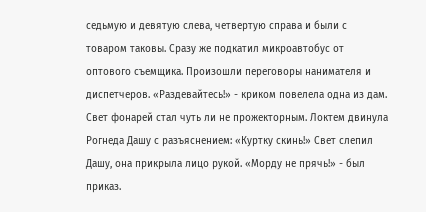седьмую и девятую слева, четвертую справа и были с товаром таковы. Сразу же подкатил микроавтобус от оптового съемщика. Произошли переговоры нанимателя и диспетчеров. «Раздевайтесь!» - криком повелела одна из дам. Свет фонарей стал чуть ли не прожекторным. Локтем двинула Рогнеда Дашу с разъяснением: «Куртку скинь!» Свет слепил Дашу, она прикрыла лицо рукой. «Морду не прячь!» - был приказ.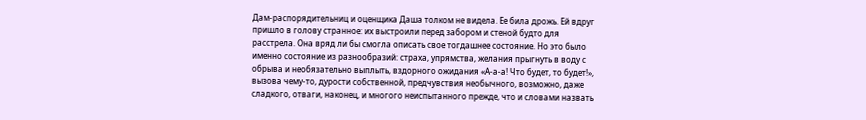Дам-распорядительниц и оценщика Даша толком не видела. Ее била дрожь. Ей вдруг пришло в голову странное: их выстроили перед забором и стеной будто для расстрела. Она вряд ли бы смогла описать свое тогдашнее состояние. Но это было именно состояние из разнообразий: страха, упрямства, желания прыгнуть в воду с обрыва и необязательно выплыть, вздорного ожидания «А-а-а! Что будет, то будет!», вызова чему-то, дурости собственной, предчувствия необычного, возможно, даже сладкого, отваги, наконец, и многого неиспытанного прежде, что и словами назвать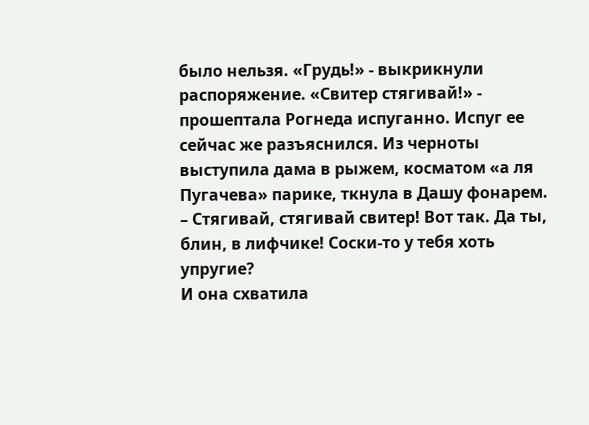было нельзя. «Грудь!» - выкрикнули распоряжение. «Свитер стягивай!» - прошептала Рогнеда испуганно. Испуг ее сейчас же разъяснился. Из черноты выступила дама в рыжем, косматом «а ля Пугачева» парике, ткнула в Дашу фонарем.
– Стягивай, стягивай свитер! Вот так. Да ты, блин, в лифчике! Соски-то у тебя хоть упругие?
И она схватила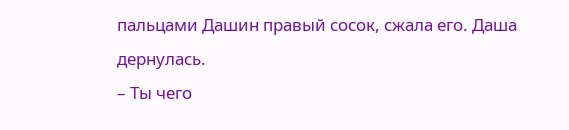пальцами Дашин правый сосок, сжала его. Даша дернулась.
– Ты чего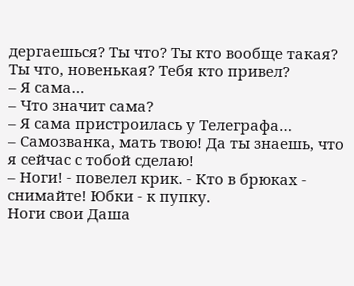дергаешься? Ты что? Ты кто вообще такая? Ты что, новенькая? Тебя кто привел?
– Я сама…
– Что значит сама?
– Я сама пристроилась у Телеграфа…
– Самозванка, мать твою! Да ты знаешь, что я сейчас с тобой сделаю!
– Ноги! - повелел крик. - Кто в брюках - снимайте! Юбки - к пупку.
Ноги свои Даша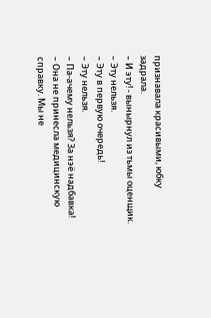признавала красивыми, юбку задрала.
– И эту! - вынырнул из тьмы оценщик.
– Эту нельзя.
– Эту в первую очередь!
– Эту нельзя.
– Па-ачему нельзя? За нэё надбавка!
– Она не принесла медицинскую справку. Мы не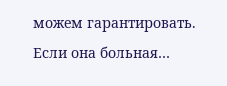можем гарантировать. Если она больная…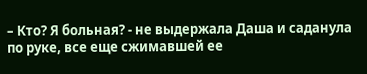– Кто? Я больная? - не выдержала Даша и саданула по руке, все еще сжимавшей ее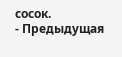сосок.
- Предыдущая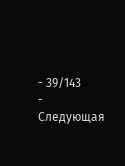- 39/143
- Следующая